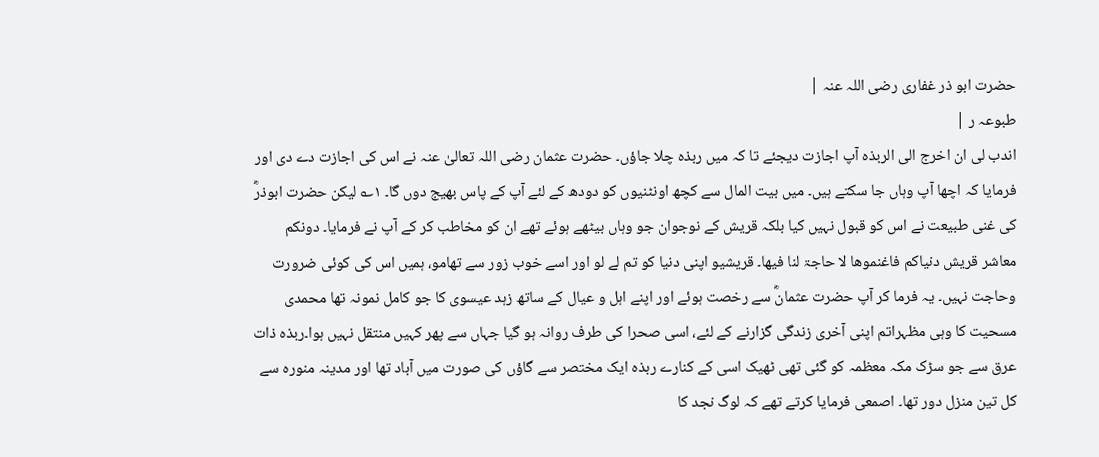حضرت ابو ذر غفاری رضی اللہ عنہ |
طبوعہ ر |
اندب لی ان اخرج الی الربذہ آپ اجازت دیجئے تا کہ میں ربذہ چلا جاؤں۔ حضرت عثمان رضی اللہ تعالیٰ عنہ نے اس کی اجازت دے دی اور فرمایا کہ اچھا آپ وہاں جا سکتے ہیں۔ میں بیت المال سے کچھ اونٹنیوں کو دودھ کے لئے آپ کے پاس بھیج دوں گا۔ ۱؎ لیکن حضرت ابوذرؓ کی غنی طبیعت نے اس کو قبول نہیں کیا بلکہ قریش کے نوجوان جو وہاں بیٹھے ہوئے تھے ان کو مخاطب کر کے آپ نے فرمایا۔ دونکم معاشر قریش دنیاکم فاغنموھا لا حاجۃ لنا فیھا۔ قریشیو اپنی دنیا کو تم لے لو اور اسے خوب زور سے تھامو، ہمیں اس کی کوئی ضرورت وحاجت نہیں۔ یہ فرما کر آپ حضرت عثمانؓ سے رخصت ہوئے اور اپنے اہل و عیال کے ساتھ زہد عیسوی کا جو کامل نمونہ تھا محمدی مسحیت کا وہی مظہراتم اپنی آخری زندگی گزارنے کے لئے، اسی صحرا کی طرف روانہ ہو گیا جہاں سے پھر کہیں منتقل نہیں ہوا۔ربذہ ذات عرق سے جو سڑک مکہ معظمہ کو گئی تھی ٹھیک اسی کے کنارے ربذہ ایک مختصر سے گاؤں کی صورت میں آباد تھا اور مدینہ منورہ سے کل تین منزل دور تھا۔ اصمعی فرمایا کرتے تھے کہ لوگ نجد کا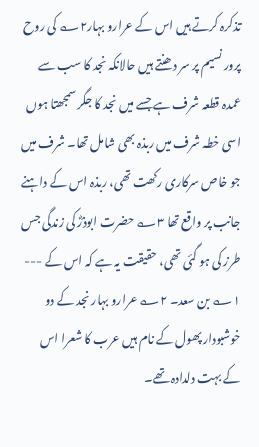تذکرہ کرتے ہیں اس کے عرارو بہار۲؎ کی روح پرور نسیم پر سر دھنتے ہیں حالانکہ نجد کا سب سے عمدہ قطعہ شرف ہے جسے میں نجد کا جگر سمجھتا ہوں اسی خطہ شرف میں ربذہ بھی شامل تھا۔ شرف میں جو خاص سرکاری رکھت تھی، ربذہ اس کے داہنے جانب پر واقع تھا ۳؎ حضرت ابوذرؓ کی زندگی جس طرز کی ہو گئی تھی، حقیقت یہ ہے کہ اس کے --- ۱؎ بن سعد۔ ۲؎ عرارو بہار نجد کے دو خوشبودار پھول کے نام ہیں عرب کا شعرا اس کے بہت دلدادہ تھے۔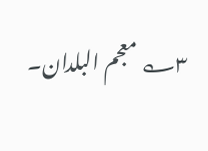۳؎ معجم البلدان۔